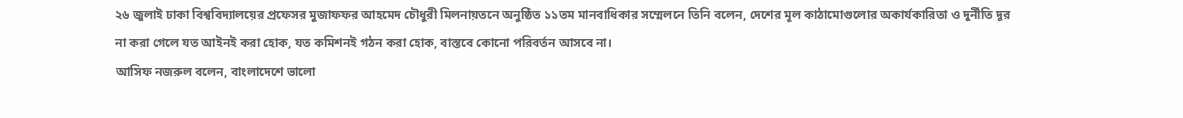২৬ জুলাই ঢাকা বিশ্ববিদ্যালয়ের প্রফেসর মুজাফফর আহমেদ চৌধুরী মিলনায়তনে অনুষ্ঠিত ১১তম মানবাধিকার সম্মেলনে তিনি বলেন, দেশের মূল কাঠামোগুলোর অকার্যকারিতা ও দুর্নীতি দূর না করা গেলে যত আইনই করা হোক, যত কমিশনই গঠন করা হোক, বাস্তবে কোনো পরিবর্তন আসবে না।
আসিফ নজরুল বলেন, বাংলাদেশে ভালো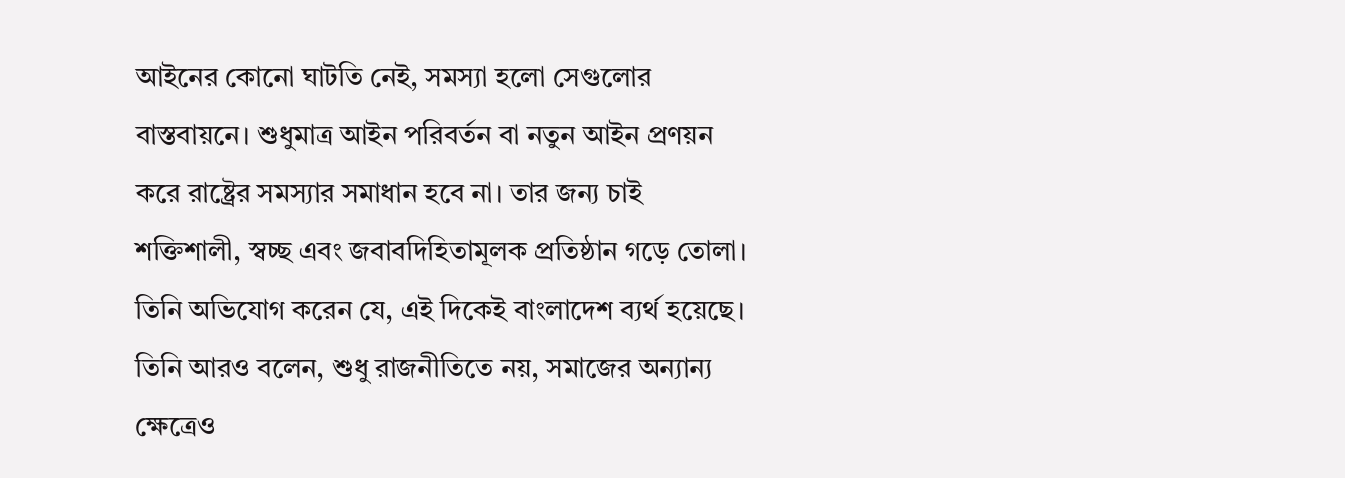আইনের কোনো ঘাটতি নেই, সমস্যা হলো সেগুলোর বাস্তবায়নে। শুধুমাত্র আইন পরিবর্তন বা নতুন আইন প্রণয়ন করে রাষ্ট্রের সমস্যার সমাধান হবে না। তার জন্য চাই শক্তিশালী, স্বচ্ছ এবং জবাবদিহিতামূলক প্রতিষ্ঠান গড়ে তোলা। তিনি অভিযোগ করেন যে, এই দিকেই বাংলাদেশ ব্যর্থ হয়েছে।
তিনি আরও বলেন, শুধু রাজনীতিতে নয়, সমাজের অন্যান্য ক্ষেত্রেও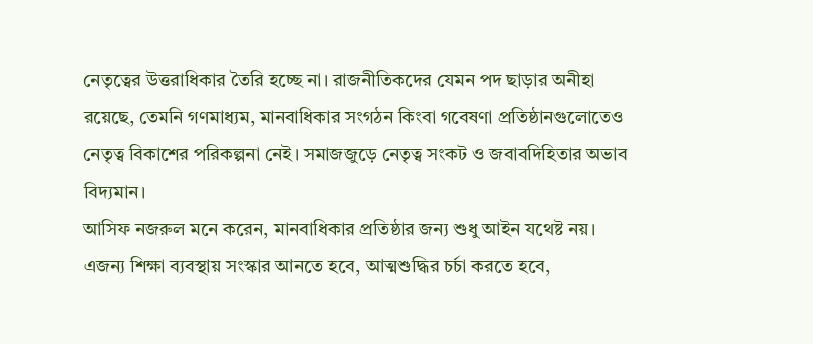নেতৃত্বের উত্তরাধিকার তৈরি হচ্ছে না। রাজনীতিকদের যেমন পদ ছাড়ার অনীহা রয়েছে, তেমনি গণমাধ্যম, মানবাধিকার সংগঠন কিংবা গবেষণা প্রতিষ্ঠানগুলোতেও নেতৃত্ব বিকাশের পরিকল্পনা নেই। সমাজজুড়ে নেতৃত্ব সংকট ও জবাবদিহিতার অভাব বিদ্যমান।
আসিফ নজরুল মনে করেন, মানবাধিকার প্রতিষ্ঠার জন্য শুধু আইন যথেষ্ট নয়। এজন্য শিক্ষা ব্যবস্থায় সংস্কার আনতে হবে, আত্মশুদ্ধির চর্চা করতে হবে,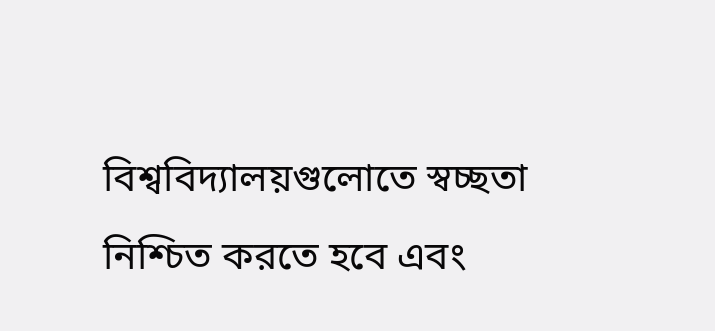বিশ্ববিদ্যালয়গুলোতে স্বচ্ছতা নিশ্চিত করতে হবে এবং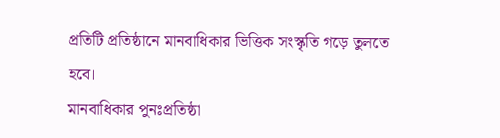প্রতিটি প্রতিষ্ঠানে মানবাধিকার ভিত্তিক সংস্কৃতি গড়ে তুলতে হবে।
মানবাধিকার পুনঃপ্রতিষ্ঠা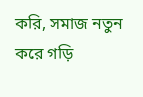করি, সমাজ নতুন করে গড়ি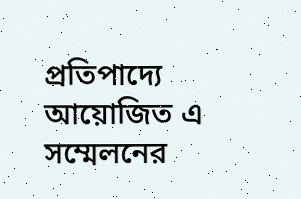প্রতিপাদ্যে আয়োজিত এ সম্মেলনের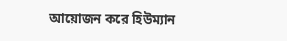আয়োজন করে হিউম্যান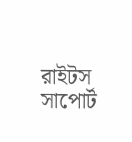রাইটস সাপোর্ট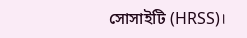সোসাইটি (HRSS)।